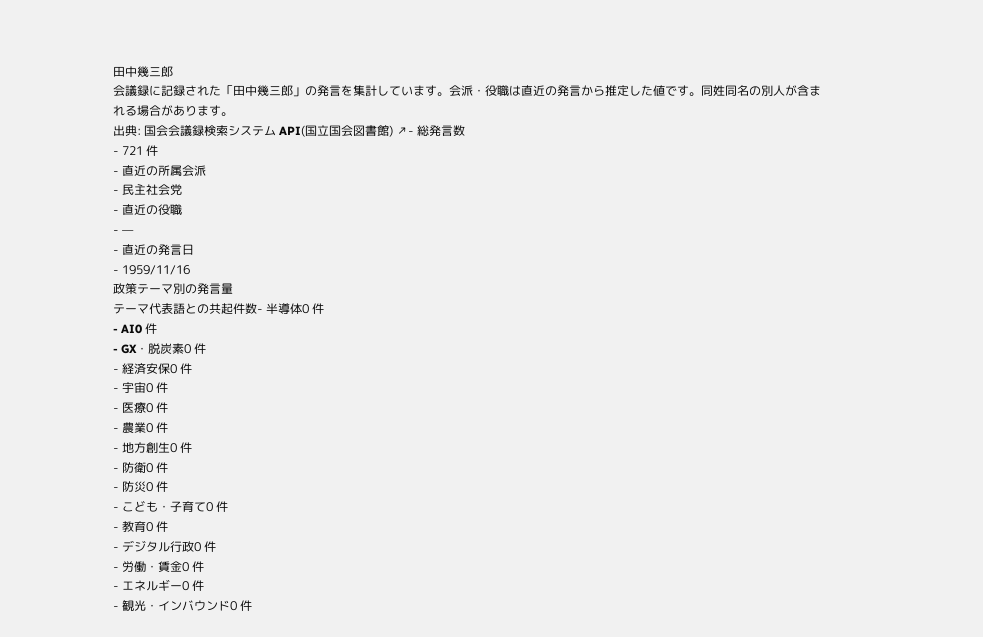田中幾三郎
会議録に記録された「田中幾三郎」の発言を集計しています。会派・役職は直近の発言から推定した値です。同姓同名の別人が含まれる場合があります。
出典: 国会会議録検索システム API(国立国会図書館) ↗- 総発言数
- 721 件
- 直近の所属会派
- 民主社会党
- 直近の役職
- —
- 直近の発言日
- 1959/11/16
政策テーマ別の発言量
テーマ代表語との共起件数- 半導体0 件
- AI0 件
- GX・脱炭素0 件
- 経済安保0 件
- 宇宙0 件
- 医療0 件
- 農業0 件
- 地方創生0 件
- 防衛0 件
- 防災0 件
- こども・子育て0 件
- 教育0 件
- デジタル行政0 件
- 労働・賃金0 件
- エネルギー0 件
- 観光・インバウンド0 件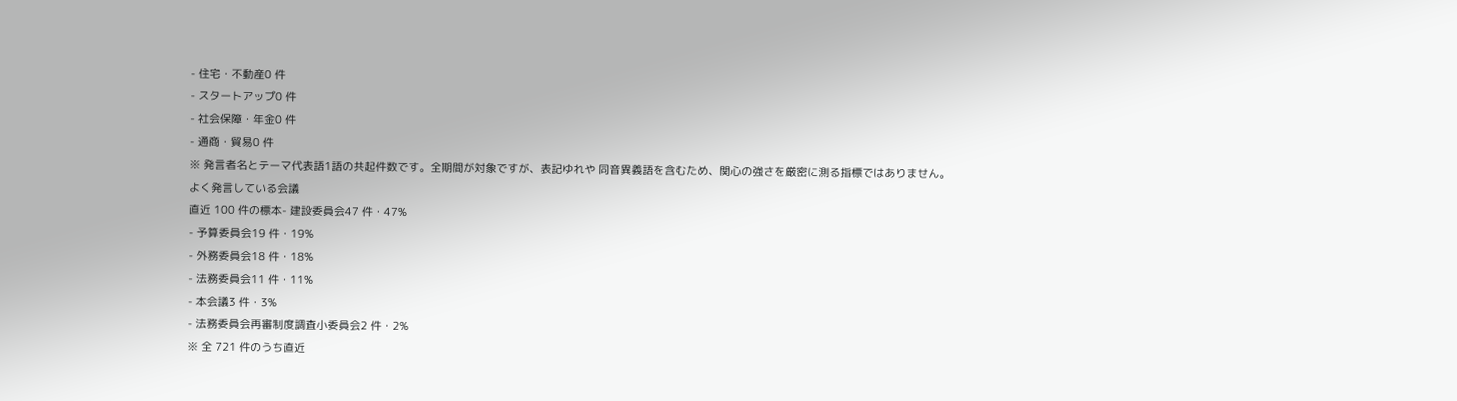- 住宅・不動産0 件
- スタートアップ0 件
- 社会保障・年金0 件
- 通商・貿易0 件
※ 発言者名とテーマ代表語1語の共起件数です。全期間が対象ですが、表記ゆれや 同音異義語を含むため、関心の強さを厳密に測る指標ではありません。
よく発言している会議
直近 100 件の標本- 建設委員会47 件・47%
- 予算委員会19 件・19%
- 外務委員会18 件・18%
- 法務委員会11 件・11%
- 本会議3 件・3%
- 法務委員会再審制度調査小委員会2 件・2%
※ 全 721 件のうち直近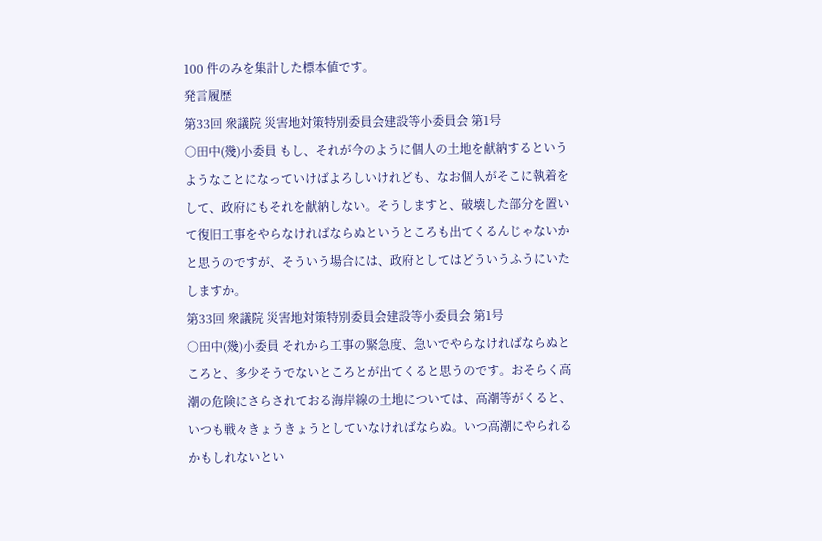100 件のみを集計した標本値です。
発言履歴
第33回 衆議院 災害地対策特別委員会建設等小委員会 第1号
○田中(幾)小委員 もし、それが今のように個人の土地を献納するというようなことになっていけばよろしいけれども、なお個人がそこに執着をして、政府にもそれを献納しない。そうしますと、破壊した部分を置いて復旧工事をやらなければならぬというところも出てくるんじゃないかと思うのですが、そういう場合には、政府としてはどういうふうにいたしますか。
第33回 衆議院 災害地対策特別委員会建設等小委員会 第1号
○田中(幾)小委員 それから工事の緊急度、急いでやらなければならぬところと、多少そうでないところとが出てくると思うのです。おそらく高潮の危険にさらされておる海岸線の土地については、高潮等がくると、いつも戦々きょうきょうとしていなければならぬ。いつ高潮にやられるかもしれないとい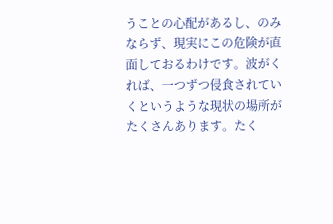うことの心配があるし、のみならず、現実にこの危険が直面しておるわけです。波がくれば、一つずつ侵食されていくというような現状の場所がたくさんあります。たく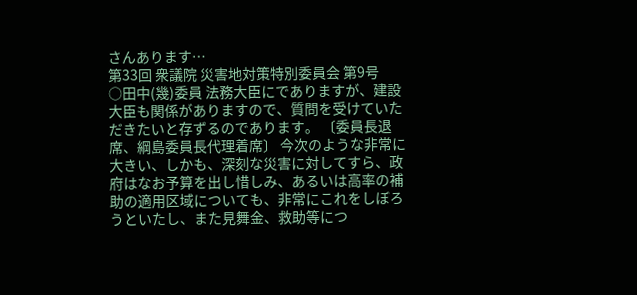さんあります…
第33回 衆議院 災害地対策特別委員会 第9号
○田中(幾)委員 法務大臣にでありますが、建設大臣も関係がありますので、質問を受けていただきたいと存ずるのであります。 〔委員長退席、綱島委員長代理着席〕 今次のような非常に大きい、しかも、深刻な災害に対してすら、政府はなお予算を出し惜しみ、あるいは高率の補助の適用区域についても、非常にこれをしぼろうといたし、また見舞金、救助等につ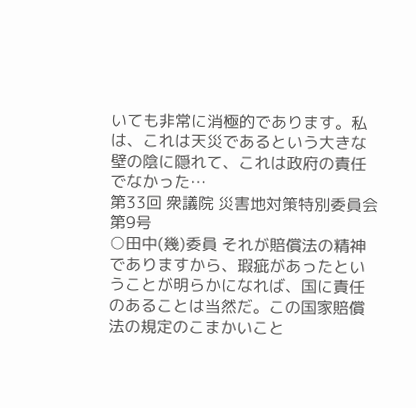いても非常に消極的であります。私は、これは天災であるという大きな壁の陰に隠れて、これは政府の責任でなかった…
第33回 衆議院 災害地対策特別委員会 第9号
○田中(幾)委員 それが賠償法の精神でありますから、瑕疵があったということが明らかになれば、国に責任のあることは当然だ。この国家賠償法の規定のこまかいこと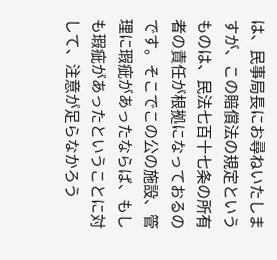は、民事局長にお尋ねいたしますが、この賠償法の規定というものは、民法七百十七条の所有者の責任が根拠になっておるのです。そこでこの公の施設、管理に瑕疵があったならば、もしも瑕疵があったということに対して、注意が足らなかろう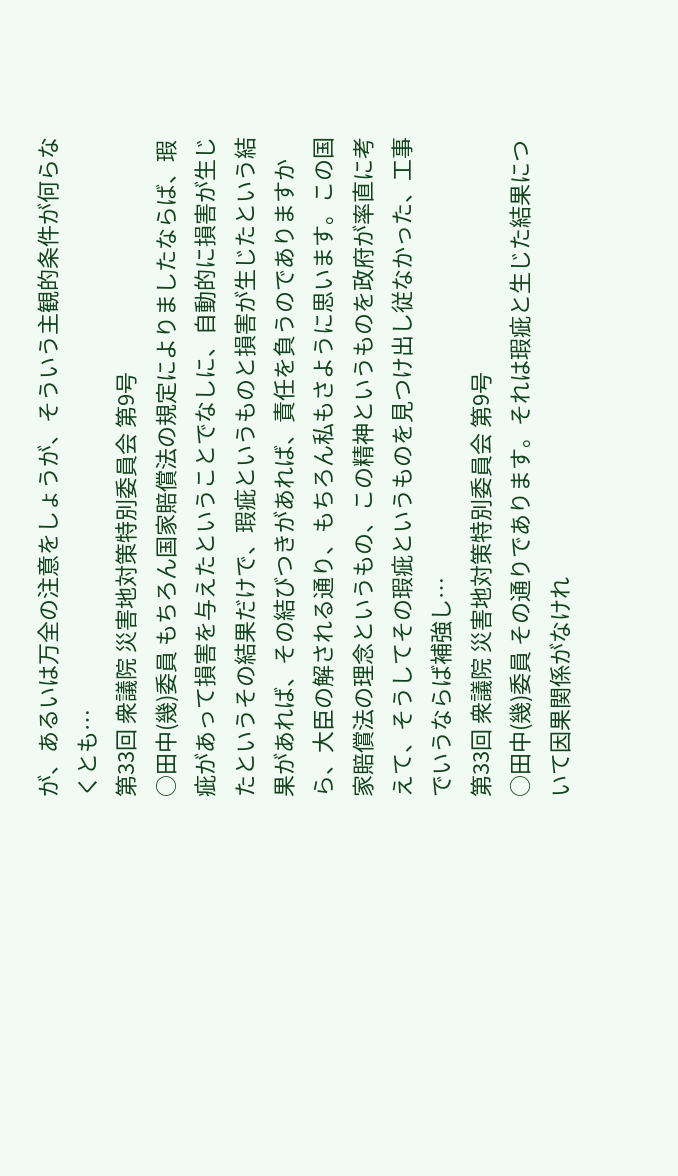が、あるいは万全の注意をしょうが、そういう主観的条件が何らなくとも…
第33回 衆議院 災害地対策特別委員会 第9号
○田中(幾)委員 もちろん国家賠償法の規定によりましたならば、瑕疵があって損害を与えたということでなしに、自動的に損害が生じたというその結果だけで、瑕疵というものと損害が生じたという結果があれば、その結びつきがあれば、責任を負うのでありますから、大臣の解される通り、もちろん私もさように思います。この国家賠償法の理念というもの、この精神というものを政府が率直に考えて、そうしてその瑕疵というものを見つけ出し従なかった、工事でいうならば補強し…
第33回 衆議院 災害地対策特別委員会 第9号
○田中(幾)委員 その通りであります。それは瑕疵と生じた結果について因果関係がなけれ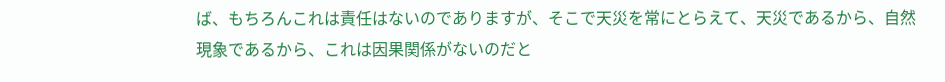ば、もちろんこれは責任はないのでありますが、そこで天災を常にとらえて、天災であるから、自然現象であるから、これは因果関係がないのだと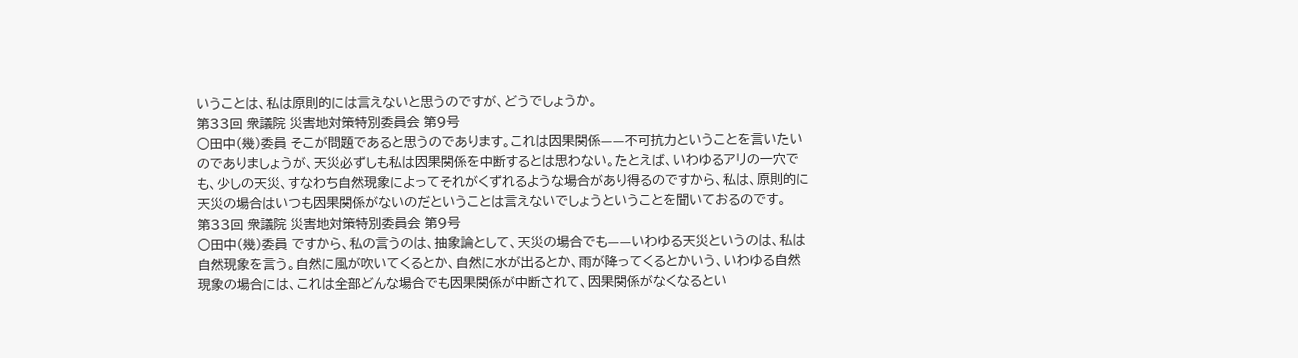いうことは、私は原則的には言えないと思うのですが、どうでしょうか。
第33回 衆議院 災害地対策特別委員会 第9号
○田中(幾)委員 そこが問題であると思うのであります。これは因果関係——不可抗力ということを言いたいのでありましょうが、天災必ずしも私は因果関係を中断するとは思わない。たとえば、いわゆるアリの一穴でも、少しの天災、すなわち自然現象によってそれがくずれるような場合があり得るのですから、私は、原則的に天災の場合はいつも因果関係がないのだということは言えないでしょうということを聞いておるのです。
第33回 衆議院 災害地対策特別委員会 第9号
○田中(幾)委員 ですから、私の言うのは、抽象論として、天災の場合でも——いわゆる天災というのは、私は自然現象を言う。自然に風が吹いてくるとか、自然に水が出るとか、雨が降ってくるとかいう、いわゆる自然現象の場合には、これは全部どんな場合でも因果関係が中断されて、因果関係がなくなるとい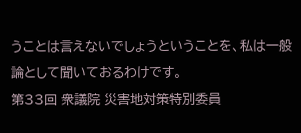うことは言えないでしょうということを、私は一般論として聞いておるわけです。
第33回 衆議院 災害地対策特別委員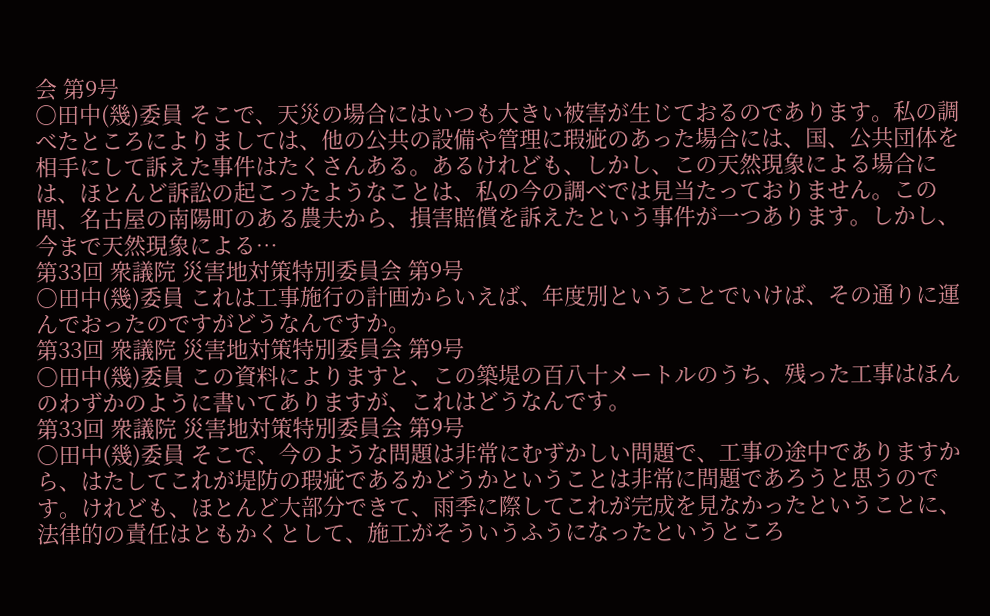会 第9号
○田中(幾)委員 そこで、天災の場合にはいつも大きい被害が生じておるのであります。私の調べたところによりましては、他の公共の設備や管理に瑕疵のあった場合には、国、公共団体を相手にして訴えた事件はたくさんある。あるけれども、しかし、この天然現象による場合には、ほとんど訴訟の起こったようなことは、私の今の調べでは見当たっておりません。この間、名古屋の南陽町のある農夫から、損害賠償を訴えたという事件が一つあります。しかし、今まで天然現象による…
第33回 衆議院 災害地対策特別委員会 第9号
○田中(幾)委員 これは工事施行の計画からいえば、年度別ということでいけば、その通りに運んでおったのですがどうなんですか。
第33回 衆議院 災害地対策特別委員会 第9号
○田中(幾)委員 この資料によりますと、この築堤の百八十メートルのうち、残った工事はほんのわずかのように書いてありますが、これはどうなんです。
第33回 衆議院 災害地対策特別委員会 第9号
○田中(幾)委員 そこで、今のような問題は非常にむずかしい問題で、工事の途中でありますから、はたしてこれが堤防の瑕疵であるかどうかということは非常に問題であろうと思うのです。けれども、ほとんど大部分できて、雨季に際してこれが完成を見なかったということに、法律的の責任はともかくとして、施工がそういうふうになったというところ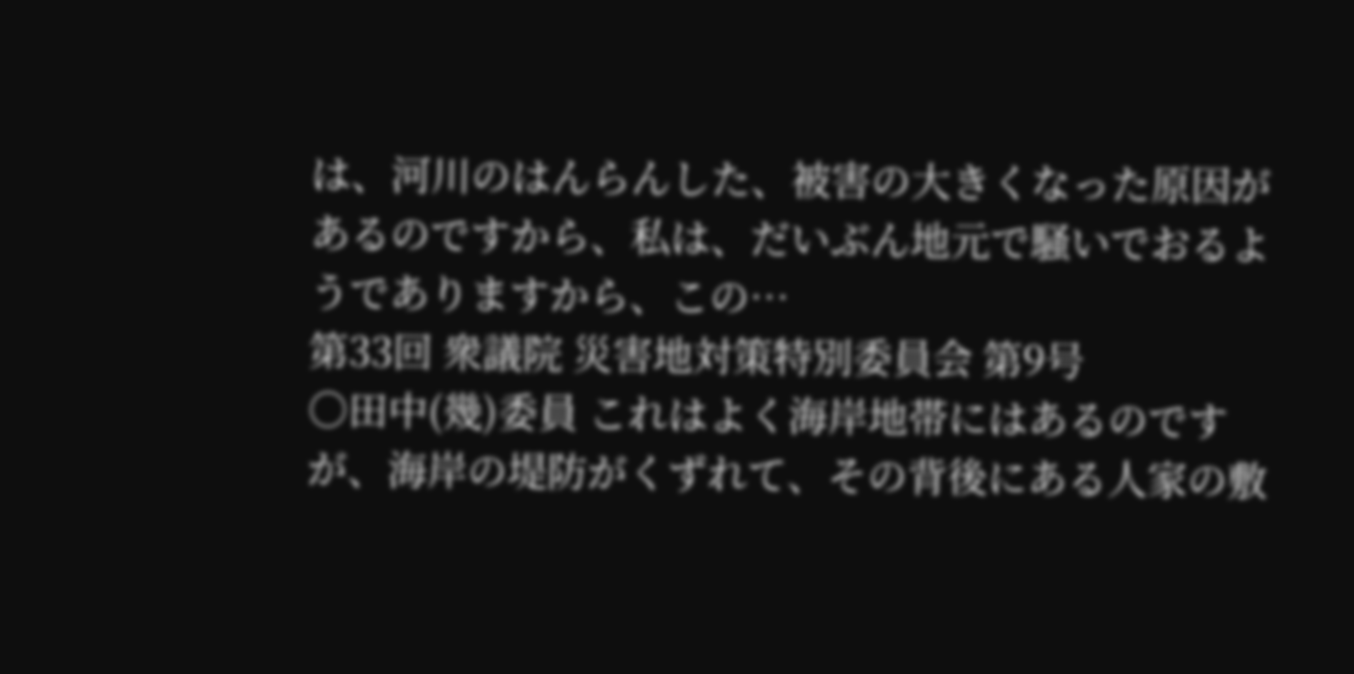は、河川のはんらんした、被害の大きくなった原因があるのですから、私は、だいぶん地元で騒いでおるようでありますから、この…
第33回 衆議院 災害地対策特別委員会 第9号
○田中(幾)委員 これはよく海岸地帯にはあるのですが、海岸の堤防がくずれて、その背後にある人家の敷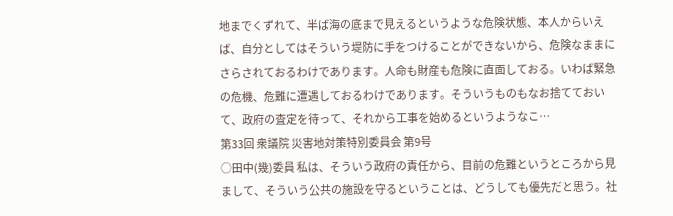地までくずれて、半ば海の底まで見えるというような危険状態、本人からいえば、自分としてはそういう堤防に手をつけることができないから、危険なままにさらされておるわけであります。人命も財産も危険に直面しておる。いわば緊急の危機、危難に遭遇しておるわけであります。そういうものもなお捨てておいて、政府の査定を待って、それから工事を始めるというようなこ…
第33回 衆議院 災害地対策特別委員会 第9号
○田中(幾)委員 私は、そういう政府の責任から、目前の危難というところから見まして、そういう公共の施設を守るということは、どうしても優先だと思う。社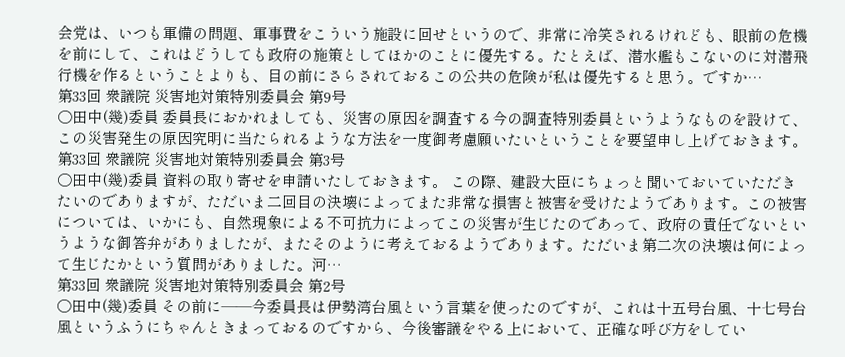会党は、いつも軍備の問題、軍事費をこういう施設に回せというので、非常に冷笑されるけれども、眼前の危機を前にして、これはどうしても政府の施策としてほかのことに優先する。たとえば、潜水艦もこないのに対潜飛行機を作るということよりも、目の前にさらされておるこの公共の危険が私は優先すると思う。ですか…
第33回 衆議院 災害地対策特別委員会 第9号
○田中(幾)委員 委員長におかれましても、災害の原因を調査する今の調査特別委員というようなものを設けて、この災害発生の原因究明に当たられるような方法を一度御考慮願いたいということを要望申し上げておきます。
第33回 衆議院 災害地対策特別委員会 第3号
○田中(幾)委員 資料の取り寄せを申請いたしておきます。 この際、建設大臣にちょっと聞いておいていただきたいのでありますが、ただいま二回目の決壊によってまた非常な損害と被害を受けたようであります。この被害については、いかにも、自然現象による不可抗力によってこの災害が生じたのであって、政府の責任でないというような御答弁がありましたが、またそのように考えておるようであります。ただいま第二次の決壊は何によって生じたかという質問がありました。河…
第33回 衆議院 災害地対策特別委員会 第2号
○田中(幾)委員 その前に——今委員長は伊勢湾台風という言葉を使ったのですが、これは十五号台風、十七号台風というふうにちゃんときまっておるのですから、今後審議をやる上において、正確な呼び方をしてい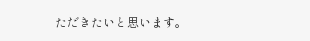ただきたいと思います。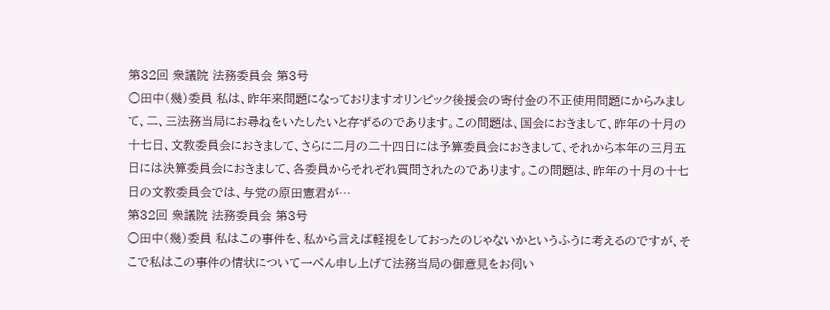第32回 衆議院 法務委員会 第3号
○田中(幾)委員 私は、昨年来問題になっておりますオリンピック後援会の寄付金の不正使用問題にからみまして、二、三法務当局にお尋ねをいたしたいと存ずるのであります。この問題は、国会におきまして、昨年の十月の十七日、文教委員会におきまして、さらに二月の二十四日には予算委員会におきまして、それから本年の三月五日には決算委員会におきまして、各委員からそれぞれ質問されたのであります。この問題は、昨年の十月の十七日の文教委員会では、与党の原田憲君が…
第32回 衆議院 法務委員会 第3号
○田中(幾)委員 私はこの事件を、私から言えば軽視をしておったのじゃないかというふうに考えるのですが、そこで私はこの事件の情状について一ぺん申し上げて法務当局の御意見をお伺い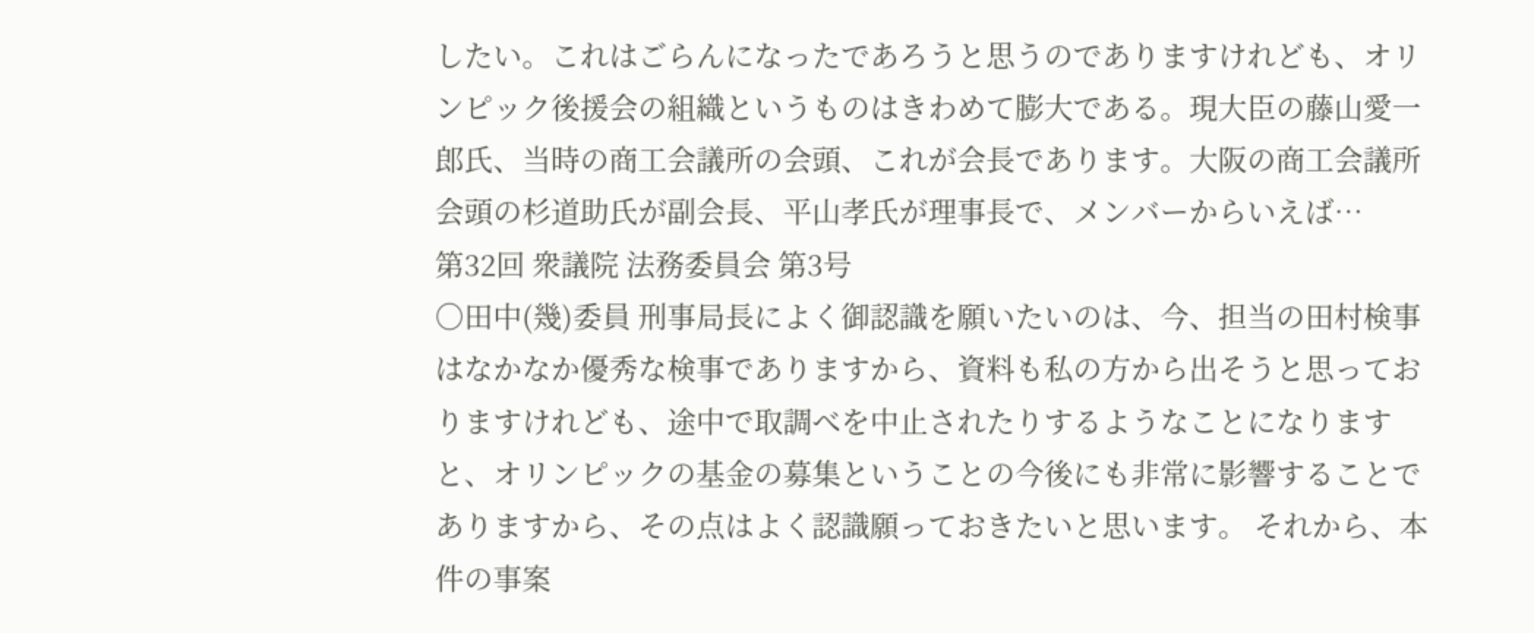したい。これはごらんになったであろうと思うのでありますけれども、オリンピック後援会の組織というものはきわめて膨大である。現大臣の藤山愛一郎氏、当時の商工会議所の会頭、これが会長であります。大阪の商工会議所会頭の杉道助氏が副会長、平山孝氏が理事長で、メンバーからいえば…
第32回 衆議院 法務委員会 第3号
○田中(幾)委員 刑事局長によく御認識を願いたいのは、今、担当の田村検事はなかなか優秀な検事でありますから、資料も私の方から出そうと思っておりますけれども、途中で取調べを中止されたりするようなことになりますと、オリンピックの基金の募集ということの今後にも非常に影響することでありますから、その点はよく認識願っておきたいと思います。 それから、本件の事案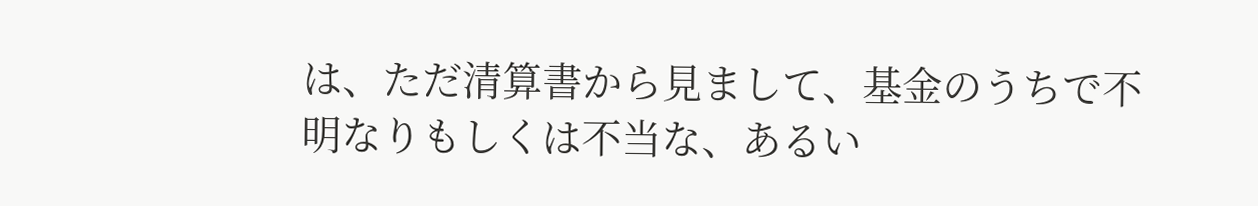は、ただ清算書から見まして、基金のうちで不明なりもしくは不当な、あるい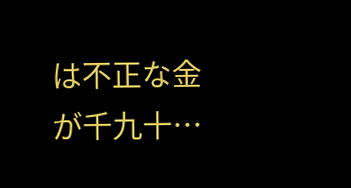は不正な金が千九十…